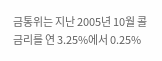금통위는 지난 2005년 10월 콜금리를 연 3.25%에서 0.25%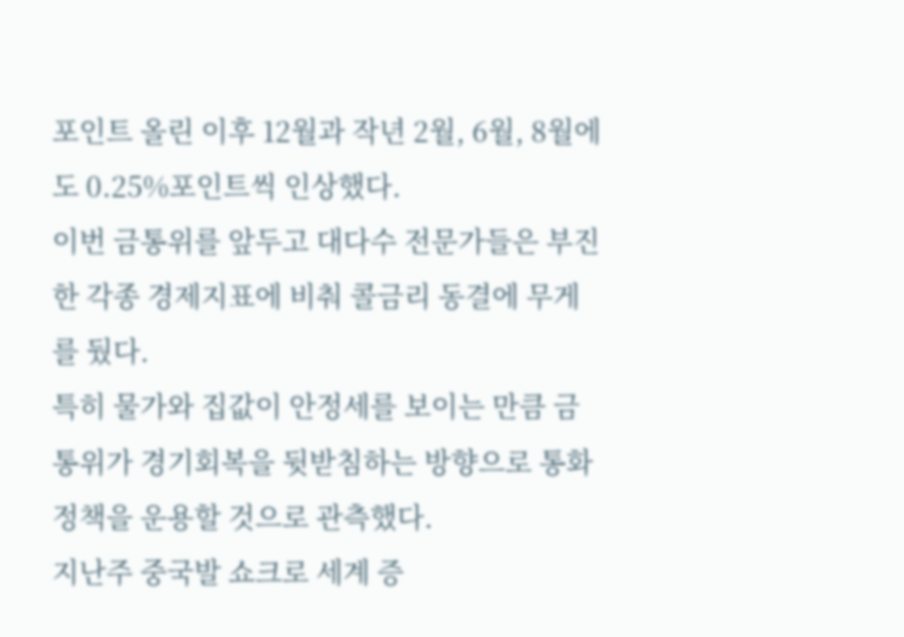포인트 올린 이후 12월과 작년 2월, 6월, 8월에도 0.25%포인트씩 인상했다.
이번 금통위를 앞두고 대다수 전문가들은 부진한 각종 경제지표에 비춰 콜금리 동결에 무게를 뒀다.
특히 물가와 집값이 안정세를 보이는 만큼 금통위가 경기회복을 뒷받침하는 방향으로 통화정책을 운용할 것으로 관측했다.
지난주 중국발 쇼크로 세계 증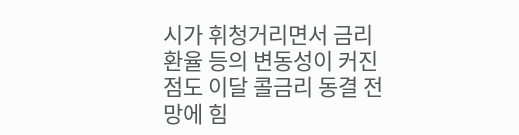시가 휘청거리면서 금리 환율 등의 변동성이 커진 점도 이달 콜금리 동결 전망에 힘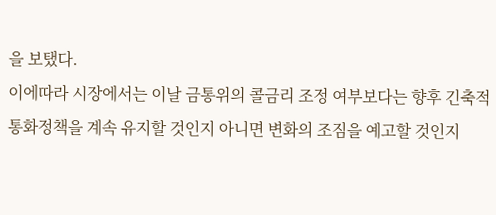을 보탰다.
이에따라 시장에서는 이날 금통위의 콜금리 조정 여부보다는 향후 긴축적 통화정책을 계속 유지할 것인지 아니면 변화의 조짐을 예고할 것인지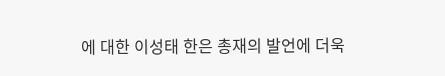에 대한 이성태 한은 총재의 발언에 더욱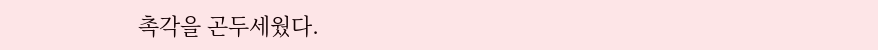촉각을 곤두세웠다.